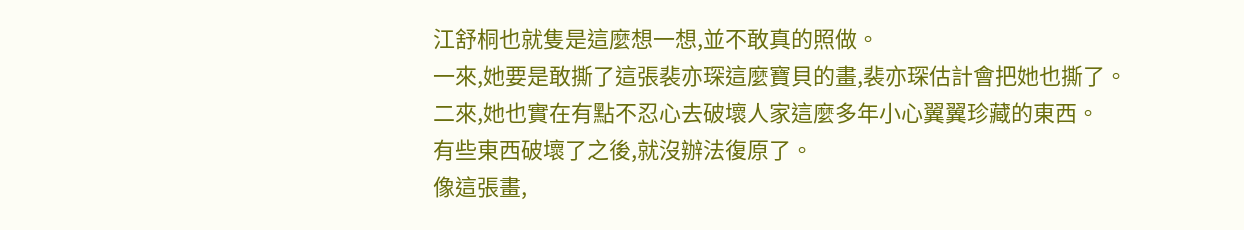江舒桐也就隻是這麼想一想,並不敢真的照做。
一來,她要是敢撕了這張裴亦琛這麼寶貝的畫,裴亦琛估計會把她也撕了。
二來,她也實在有點不忍心去破壞人家這麼多年小心翼翼珍藏的東西。
有些東西破壞了之後,就沒辦法復原了。
像這張畫,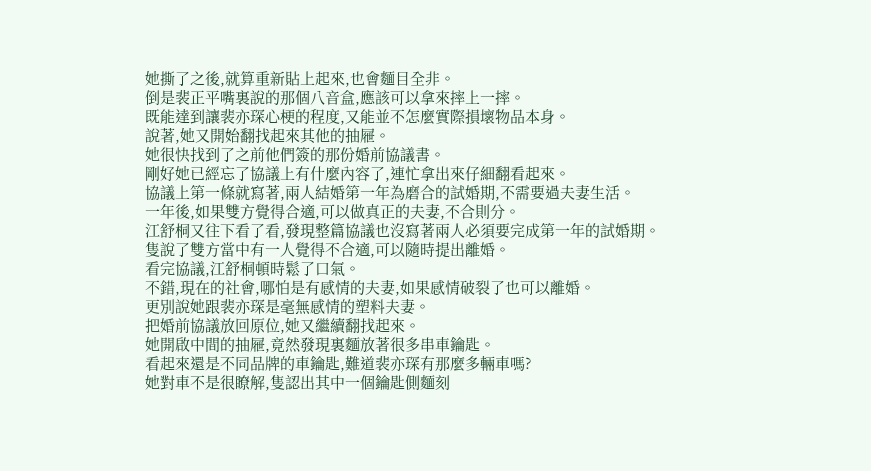她撕了之後,就算重新貼上起來,也會麵目全非。
倒是裴正平嘴裏說的那個八音盒,應該可以拿來摔上一摔。
既能達到讓裴亦琛心梗的程度,又能並不怎麼實際損壞物品本身。
說著,她又開始翻找起來其他的抽屜。
她很快找到了之前他們簽的那份婚前協議書。
剛好她已經忘了協議上有什麼內容了,連忙拿出來仔細翻看起來。
協議上第一條就寫著,兩人結婚第一年為磨合的試婚期,不需要過夫妻生活。
一年後,如果雙方覺得合適,可以做真正的夫妻,不合則分。
江舒桐又往下看了看,發現整篇協議也沒寫著兩人必須要完成第一年的試婚期。
隻說了雙方當中有一人覺得不合適,可以隨時提出離婚。
看完協議,江舒桐頓時鬆了口氣。
不錯,現在的社會,哪怕是有感情的夫妻,如果感情破裂了也可以離婚。
更別說她跟裴亦琛是毫無感情的塑料夫妻。
把婚前協議放回原位,她又繼續翻找起來。
她開啟中間的抽屜,竟然發現裏麵放著很多串車鑰匙。
看起來還是不同品牌的車鑰匙,難道裴亦琛有那麼多輛車嗎?
她對車不是很瞭解,隻認出其中一個鑰匙側麵刻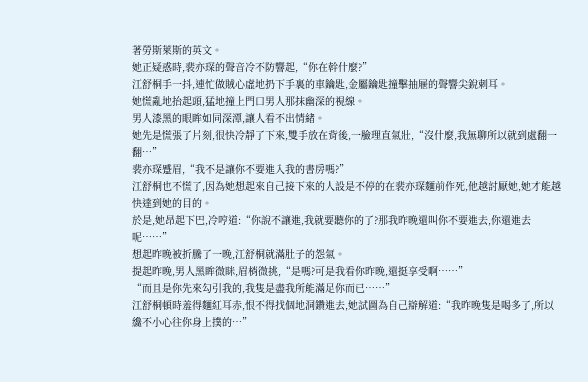著勞斯萊斯的英文。
她正疑惑時,裴亦琛的聲音冷不防響起,“你在幹什麼?”
江舒桐手一抖,連忙做賊心虛地扔下手裏的車鑰匙,金屬鑰匙撞擊抽屜的聲響尖銳刺耳。
她慌亂地抬起頭,猛地撞上門口男人那抹幽深的視線。
男人漆黑的眼眸如同深潭,讓人看不出情緒。
她先是慌張了片刻,很快冷靜了下來,雙手放在背後,一臉理直氣壯,“沒什麼,我無聊所以就到處翻一翻…”
裴亦琛蹙眉,“我不是讓你不要進入我的書房嗎?”
江舒桐也不慌了,因為她想起來自己接下來的人設是不停的在裴亦琛麵前作死,他越討厭她,她才能越快達到她的目的。
於是,她昂起下巴,冷哼道:“你說不讓進,我就要聽你的了?那我昨晚還叫你不要進去,你還進去呢……”
想起昨晚被折騰了一晚,江舒桐就滿肚子的怨氣。
提起昨晚,男人黑眸微眯,眉梢微挑,“是嗎?可是我看你昨晚,還挺享受啊……”
“而且是你先來勾引我的,我隻是盡我所能滿足你而已……”
江舒桐頓時羞得麵紅耳赤,恨不得找個地洞鑽進去,她試圖為自己辯解道:“我昨晚隻是喝多了,所以纔不小心往你身上撲的…”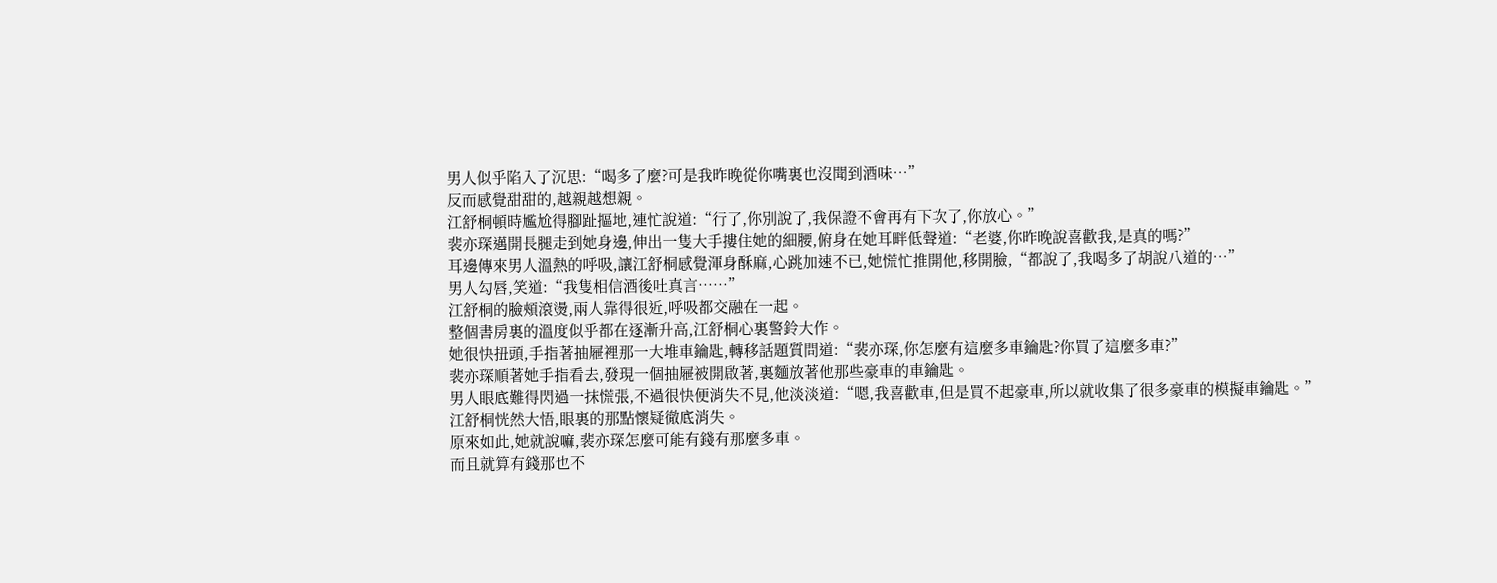男人似乎陷入了沉思:“喝多了麼?可是我昨晚從你嘴裏也沒聞到酒味…”
反而感覺甜甜的,越親越想親。
江舒桐頓時尷尬得腳趾摳地,連忙說道:“行了,你別說了,我保證不會再有下次了,你放心。”
裴亦琛邁開長腿走到她身邊,伸出一隻大手摟住她的細腰,俯身在她耳畔低聲道:“老婆,你昨晚說喜歡我,是真的嗎?”
耳邊傳來男人溫熱的呼吸,讓江舒桐感覺渾身酥麻,心跳加速不已,她慌忙推開他,移開臉,“都說了,我喝多了胡說八道的…”
男人勾唇,笑道:“我隻相信酒後吐真言……”
江舒桐的臉頰滾燙,兩人靠得很近,呼吸都交融在一起。
整個書房裏的溫度似乎都在逐漸升高,江舒桐心裏警鈴大作。
她很快扭頭,手指著抽屜裡那一大堆車鑰匙,轉移話題質問道:“裴亦琛,你怎麼有這麼多車鑰匙?你買了這麼多車?”
裴亦琛順著她手指看去,發現一個抽屜被開啟著,裏麵放著他那些豪車的車鑰匙。
男人眼底難得閃過一抹慌張,不過很快便消失不見,他淡淡道:“嗯,我喜歡車,但是買不起豪車,所以就收集了很多豪車的模擬車鑰匙。”
江舒桐恍然大悟,眼裏的那點懷疑徹底消失。
原來如此,她就說嘛,裴亦琛怎麼可能有錢有那麼多車。
而且就算有錢那也不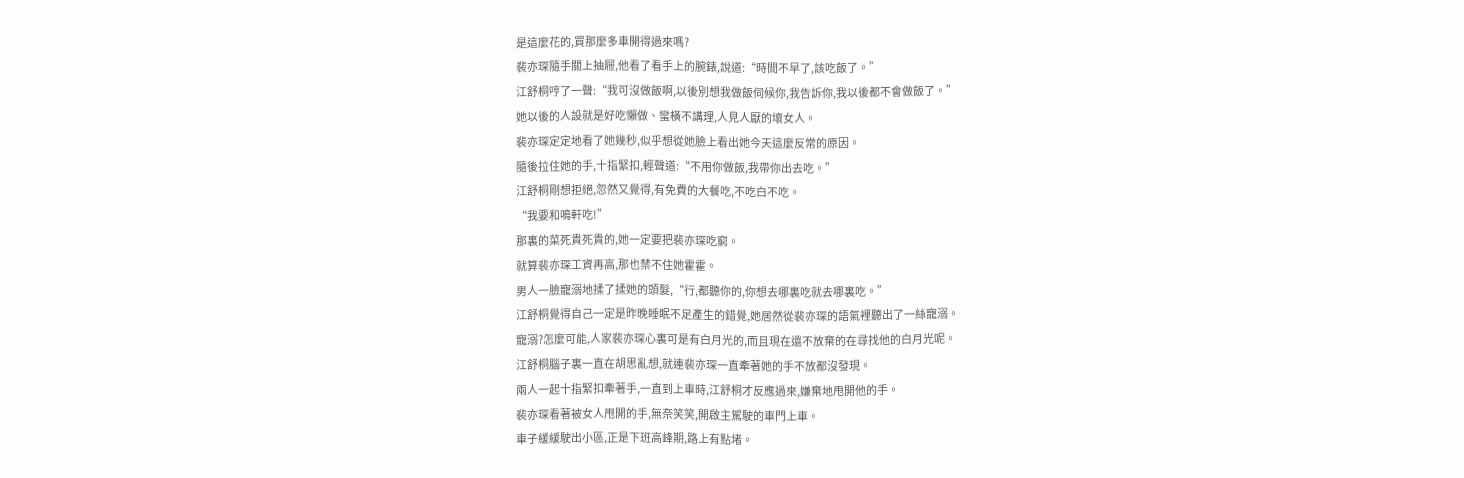是這麼花的,買那麼多車開得過來嗎?
裴亦琛隨手關上抽屜,他看了看手上的腕錶,說道:“時間不早了,該吃飯了。”
江舒桐哼了一聲:“我可沒做飯啊,以後別想我做飯伺候你,我告訴你,我以後都不會做飯了。”
她以後的人設就是好吃懶做、蠻橫不講理,人見人厭的壞女人。
裴亦琛定定地看了她幾秒,似乎想從她臉上看出她今天這麼反常的原因。
隨後拉住她的手,十指緊扣,輕聲道:“不用你做飯,我帶你出去吃。”
江舒桐剛想拒絕,忽然又覺得,有免費的大餐吃,不吃白不吃。
“我要和鳴軒吃!”
那裏的菜死貴死貴的,她一定要把裴亦琛吃窮。
就算裴亦琛工資再高,那也禁不住她霍霍。
男人一臉寵溺地揉了揉她的頭髮,“行,都聽你的,你想去哪裏吃就去哪裏吃。”
江舒桐覺得自己一定是昨晚睡眠不足產生的錯覺,她居然從裴亦琛的語氣裡聽出了一絲寵溺。
寵溺?怎麼可能,人家裴亦琛心裏可是有白月光的,而且現在還不放棄的在尋找他的白月光呢。
江舒桐腦子裏一直在胡思亂想,就連裴亦琛一直牽著她的手不放都沒發現。
兩人一起十指緊扣牽著手,一直到上車時,江舒桐才反應過來,嫌棄地甩開他的手。
裴亦琛看著被女人甩開的手,無奈笑笑,開啟主駕駛的車門上車。
車子緩緩駛出小區,正是下班高峰期,路上有點堵。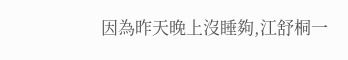因為昨天晚上沒睡夠,江舒桐一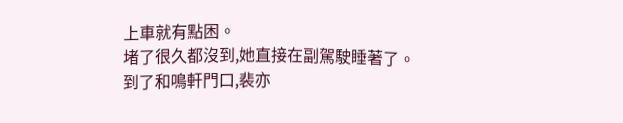上車就有點困。
堵了很久都沒到,她直接在副駕駛睡著了。
到了和鳴軒門口,裴亦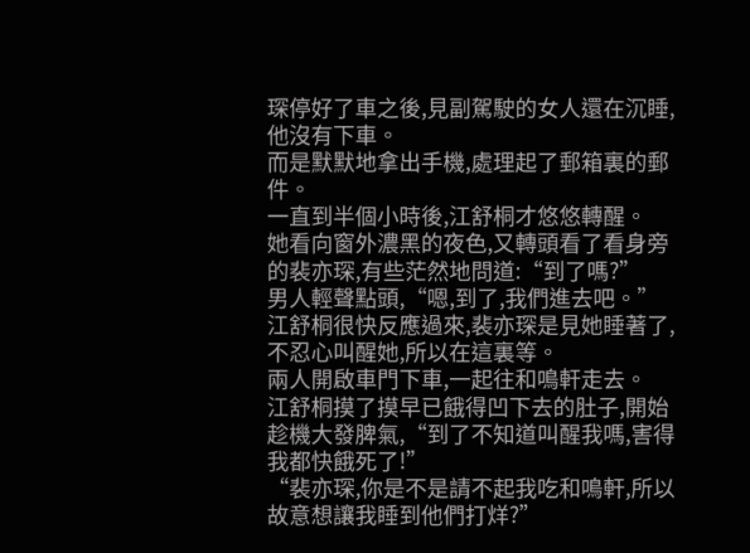琛停好了車之後,見副駕駛的女人還在沉睡,他沒有下車。
而是默默地拿出手機,處理起了郵箱裏的郵件。
一直到半個小時後,江舒桐才悠悠轉醒。
她看向窗外濃黑的夜色,又轉頭看了看身旁的裴亦琛,有些茫然地問道:“到了嗎?”
男人輕聲點頭,“嗯,到了,我們進去吧。”
江舒桐很快反應過來,裴亦琛是見她睡著了,不忍心叫醒她,所以在這裏等。
兩人開啟車門下車,一起往和鳴軒走去。
江舒桐摸了摸早已餓得凹下去的肚子,開始趁機大發脾氣,“到了不知道叫醒我嗎,害得我都快餓死了!”
“裴亦琛,你是不是請不起我吃和鳴軒,所以故意想讓我睡到他們打烊?”